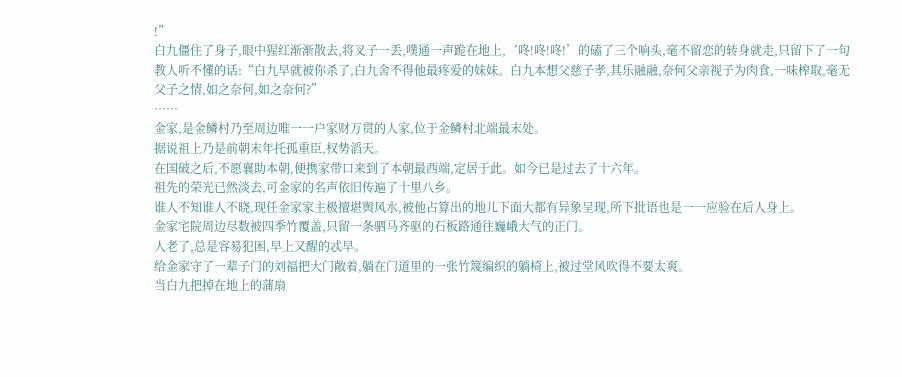!”
白九僵住了身子,眼中猩红渐渐散去,将叉子一丢,噗通一声跪在地上,‘咚!咚!咚!’的磕了三个响头,毫不留恋的转身就走,只留下了一句教人听不懂的话:“白九早就被你杀了,白九舍不得他最疼爱的妹妹。白九本想父慈子孝,其乐融融,奈何父亲视子为肉食,一味榨取,毫无父子之情,如之奈何,如之奈何?”
……
金家,是金鳞村乃至周边唯一一户家财万贯的人家,位于金鳞村北端最末处。
据说祖上乃是前朝末年托孤重臣,权势滔天。
在国破之后,不愿襄助本朝,便携家带口来到了本朝最西端,定居于此。如今已是过去了十六年。
祖先的荣光已然淡去,可金家的名声依旧传遍了十里八乡。
谁人不知谁人不晓,现任金家家主极擅堪舆风水,被他占算出的地儿下面大都有异象呈现,所下批语也是一一应验在后人身上。
金家宅院周边尽数被四季竹覆盖,只留一条驷马齐驱的石板路通往巍峨大气的正门。
人老了,总是容易犯困,早上又醒的忒早。
给金家守了一辈子门的刘福把大门敞着,躺在门道里的一张竹篾编织的躺椅上,被过堂风吹得不要太爽。
当白九把掉在地上的蒲扇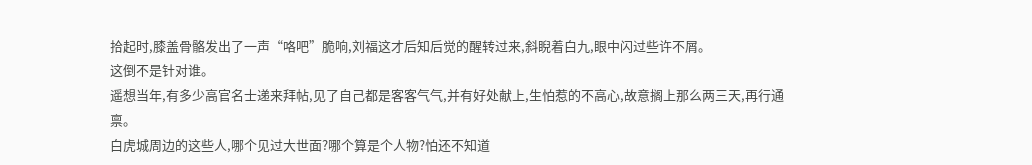拾起时,膝盖骨骼发出了一声“咯吧”脆响,刘福这才后知后觉的醒转过来,斜睨着白九,眼中闪过些许不屑。
这倒不是针对谁。
遥想当年,有多少高官名士递来拜帖,见了自己都是客客气气,并有好处献上,生怕惹的不高心,故意搁上那么两三天,再行通禀。
白虎城周边的这些人,哪个见过大世面?哪个算是个人物?怕还不知道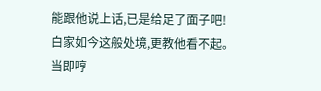能跟他说上话,已是给足了面子吧!
白家如今这般处境,更教他看不起。
当即哼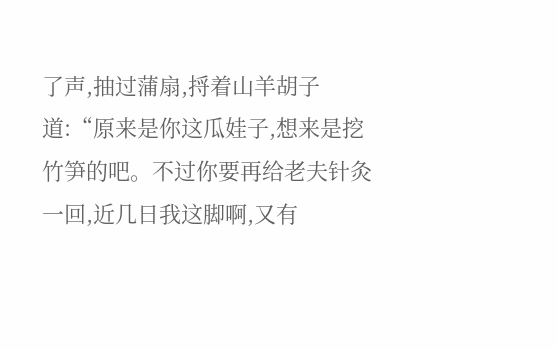了声,抽过蒲扇,捋着山羊胡子道:“原来是你这瓜娃子,想来是挖竹笋的吧。不过你要再给老夫针灸一回,近几日我这脚啊,又有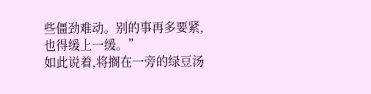些僵劲难动。别的事再多要紧,也得缓上一缓。”
如此说着,将搁在一旁的绿豆汤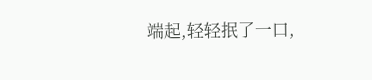端起,轻轻抿了一口,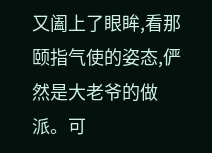又阖上了眼眸,看那颐指气使的姿态,俨然是大老爷的做派。可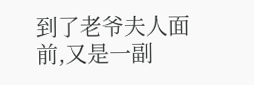到了老爷夫人面前,又是一副